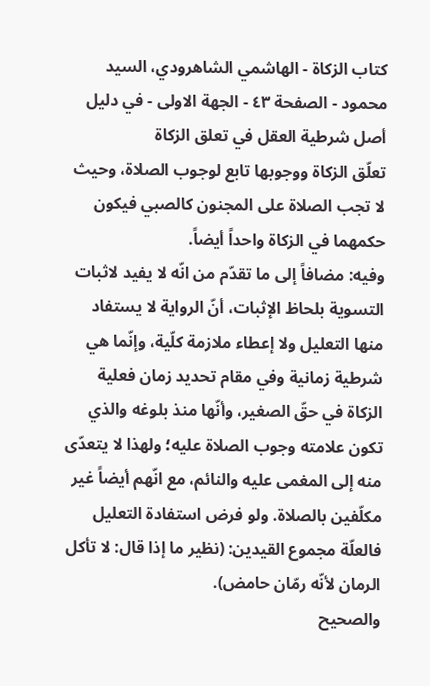كتاب الزكاة - الهاشمي الشاهرودي، السيد محمود - الصفحة ٤٣ - الجهة الاولى - في دليل أصل شرطية العقل في تعلق الزكاة
تعلّق الزكاة ووجوبها تابع لوجوب الصلاة، وحيث لا تجب الصلاة على المجنون كالصبي فيكون حكمهما في الزكاة واحداً أيضاً.
وفيه: مضافاً إلى ما تقدّم من انّه لا يفيد لاثبات التسوية بلحاظ الإثبات، أنّ الرواية لا يستفاد منها التعليل ولا إعطاء ملازمة كلّية، وإنّما هي شرطية زمانية وفي مقام تحديد زمان فعلية الزكاة في حقّ الصغير، وأنّها منذ بلوغه والذي تكون علامته وجوب الصلاة عليه؛ ولهذا لا يتعدّى منه إلى المغمى عليه والنائم، مع انّهم أيضاً غير مكلّفين بالصلاة. ولو فرض استفادة التعليل فالعلّة مجموع القيدين: (نظير ما إذا قال: لا تأكل الرمان لأنّه رمّان حامض).
والصحيح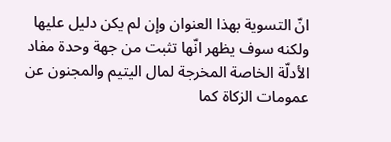انّ التسوية بهذا العنوان وإن لم يكن دليل عليها ولكنه سوف يظهر انّها تثبت من جهة وحدة مفاد الأدلّة الخاصة المخرجة لمال اليتيم والمجنون عن عمومات الزكاة كما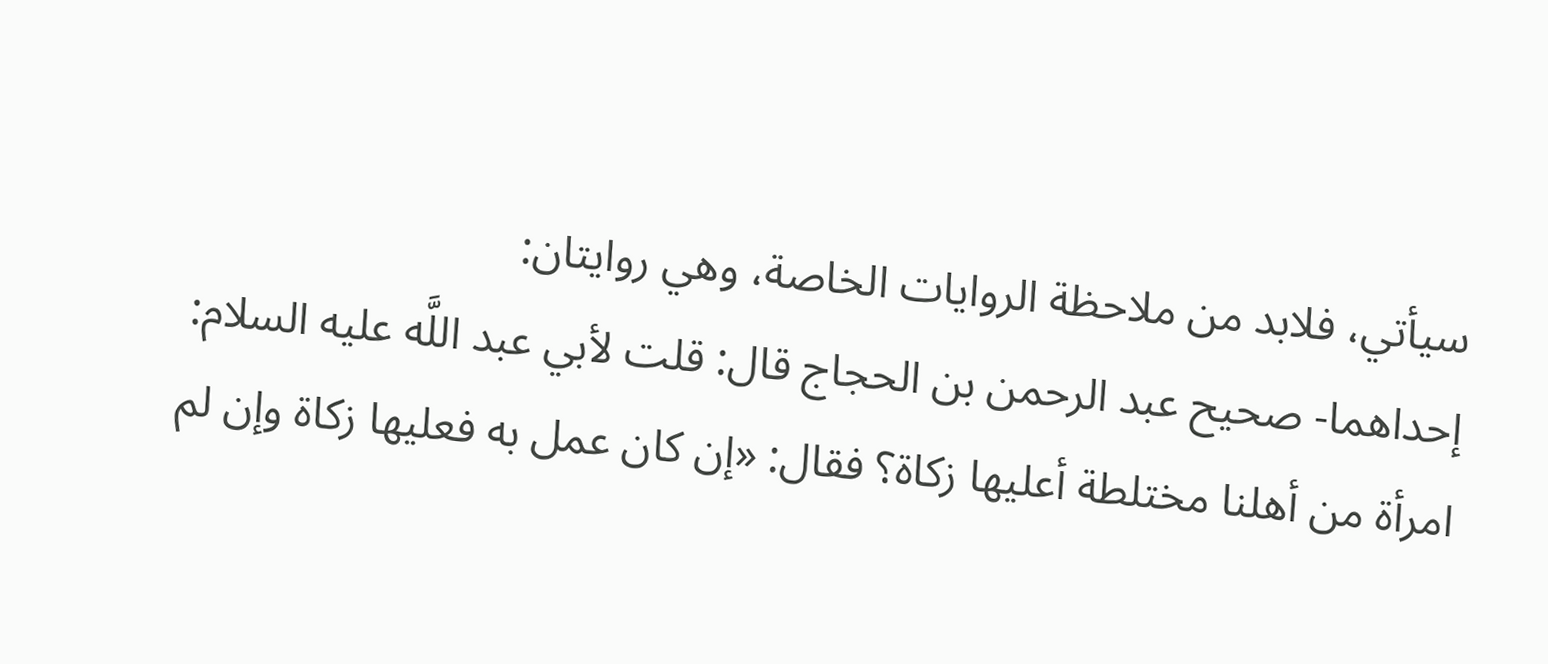سيأتي، فلابد من ملاحظة الروايات الخاصة، وهي روايتان:
إحداهما- صحيح عبد الرحمن بن الحجاج قال: قلت لأبي عبد اللَّه عليه السلام:
امرأة من أهلنا مختلطة أعليها زكاة؟ فقال: «إن كان عمل به فعليها زكاة وإن لم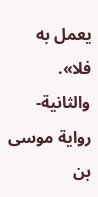يعمل به فلا».
والثانية- رواية موسى بن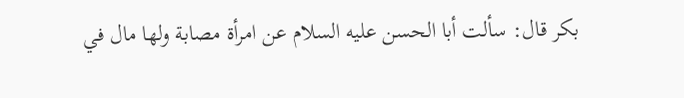بكر قال: سألت أبا الحسن عليه السلام عن امرأة مصابة ولها مال في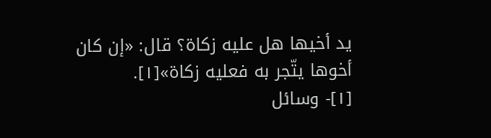يد أخيها هل عليه زكاة؟ قال: «إن كان أخوها يتّجر به فعليه زكاة»[١].
[١]- وسائل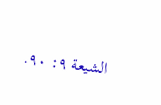الشيعة ٩: ٩٠.